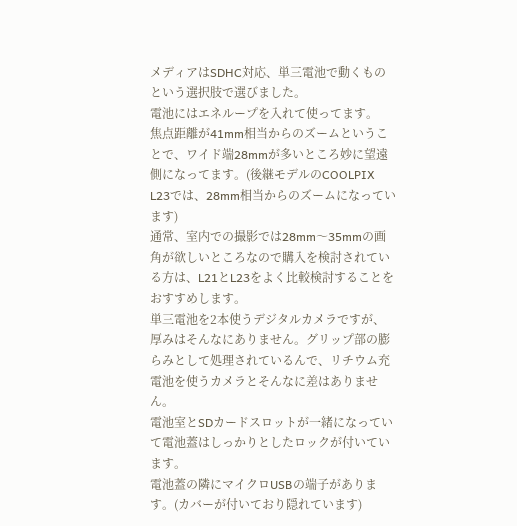メディアはSDHC対応、単三電池で動くものという選択肢で選びました。
電池にはエネループを入れて使ってます。
焦点距離が41mm相当からのズームということで、ワイド端28mmが多いところ妙に望遠側になってます。(後継モデルのCOOLPIX L23では、28mm相当からのズームになっています)
通常、室内での撮影では28mm〜35mmの画角が欲しいところなので購入を検討されている方は、L21とL23をよく比較検討することをおすすめします。
単三電池を2本使うデジタルカメラですが、厚みはそんなにありません。グリップ部の膨らみとして処理されているんで、リチウム充電池を使うカメラとそんなに差はありません。
電池室とSDカードスロットが一緒になっていて電池蓋はしっかりとしたロックが付いています。
電池蓋の隣にマイクロUSBの端子があります。(カバーが付いており隠れています)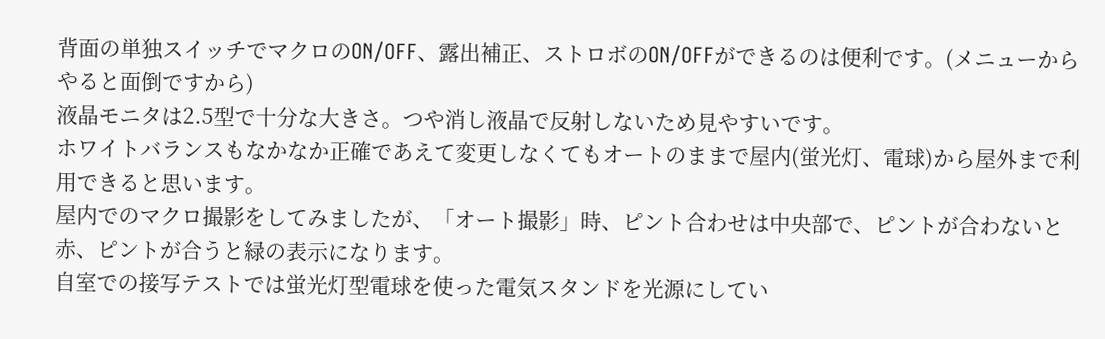背面の単独スイッチでマクロのON/OFF、露出補正、ストロボのON/OFFができるのは便利です。(メニューからやると面倒ですから)
液晶モニタは2.5型で十分な大きさ。つや消し液晶で反射しないため見やすいです。
ホワイトバランスもなかなか正確であえて変更しなくてもオートのままで屋内(蛍光灯、電球)から屋外まで利用できると思います。
屋内でのマクロ撮影をしてみましたが、「オート撮影」時、ピント合わせは中央部で、ピントが合わないと赤、ピントが合うと緑の表示になります。
自室での接写テストでは蛍光灯型電球を使った電気スタンドを光源にしてい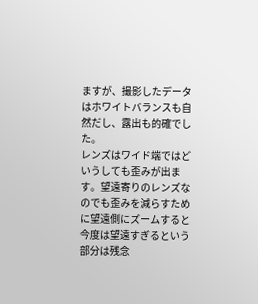ますが、撮影したデータはホワイトバランスも自然だし、露出も的確でした。
レンズはワイド端ではどいうしても歪みが出ます。望遠寄りのレンズなのでも歪みを減らすために望遠側にズームすると今度は望遠すぎるという部分は残念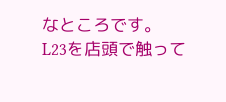なところです。
L23を店頭で触って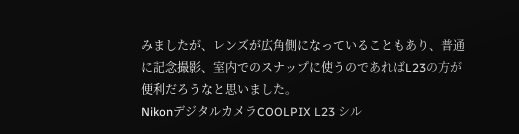みましたが、レンズが広角側になっていることもあり、普通に記念撮影、室内でのスナップに使うのであればL23の方が便利だろうなと思いました。
NikonデジタルカメラCOOLPIX L23 シル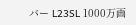バー L23SL 1000万画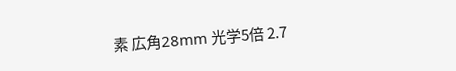素 広角28mm 光学5倍 2.7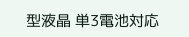型液晶 単3電池対応